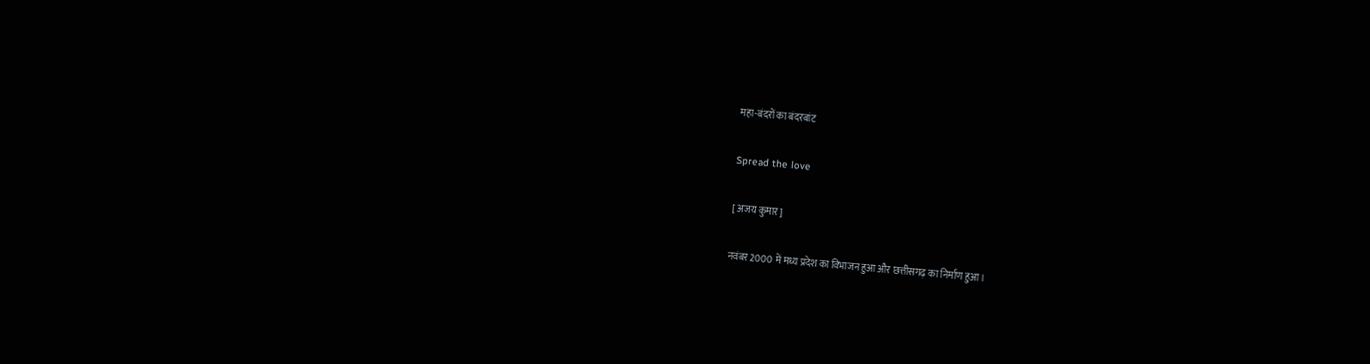महा-बंदरों का बंदरबांट

Spread the love

[ अजय कुमार ]

नवंबर 2000 में मध्य प्रदेश का विभाजन हुआ और छत्तीसगढ़ का निर्माण हुआ।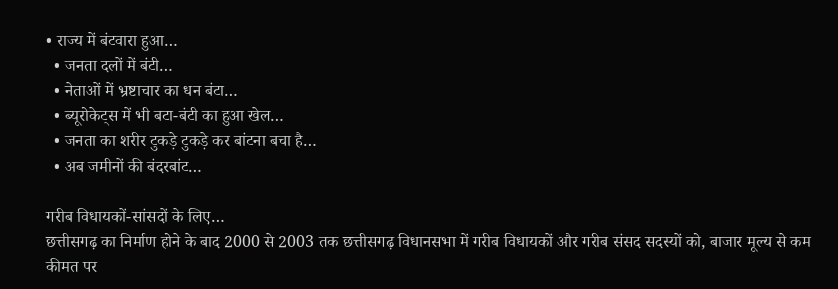• राज्य में बंटवारा हुआ…
  • जनता दलों में बंटी…
  • नेताओं में भ्रष्टाचार का धन बंटा…
  • ब्यूरोकेट्स में भी बटा-बंटी का हुआ खेल…
  • जनता का शरीर टुकड़े टुकड़े कर बांटना बचा है…
  • अब जमीनों की बंदरबांट…

गरीब विधायकों-सांसदों के लिए…
छत्तीसगढ़ का निर्माण होने के बाद 2000 से 2003 तक छत्तीसगढ़ विधानसभा में गरीब विधायकों और गरीब संसद सदस्यों को, बाजार मूल्य से कम कीमत पर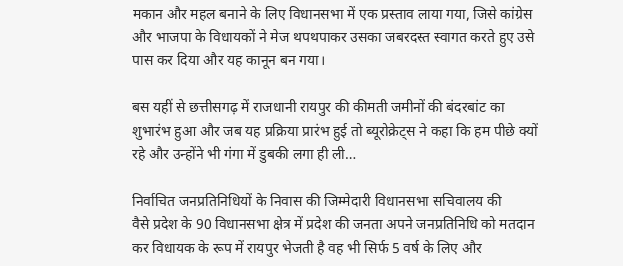मकान और महल बनाने के लिए विधानसभा में एक प्रस्ताव लाया गया, जिसे कांग्रेस और भाजपा के विधायकों ने मेज थपथपाकर उसका जबरदस्त स्वागत करते हुए उसे पास कर दिया और यह कानून बन गया।

बस यहीं से छत्तीसगढ़ में राजधानी रायपुर की कीमती जमीनों की बंदरबांट का शुभारंभ हुआ और जब यह प्रक्रिया प्रारंभ हुई तो ब्यूरोक्रेट्स ने कहा कि हम पीछे क्यों रहे और उन्होंने भी गंगा में डुबकी लगा ही ली…

निर्वाचित जनप्रतिनिधियों के निवास की जिम्मेदारी विधानसभा सचिवालय की
वैसे प्रदेश के 90 विधानसभा क्षेत्र में प्रदेश की जनता अपने जनप्रतिनिधि को मतदान कर विधायक के रूप में रायपुर भेजती है वह भी सिर्फ 5 वर्ष के लिए और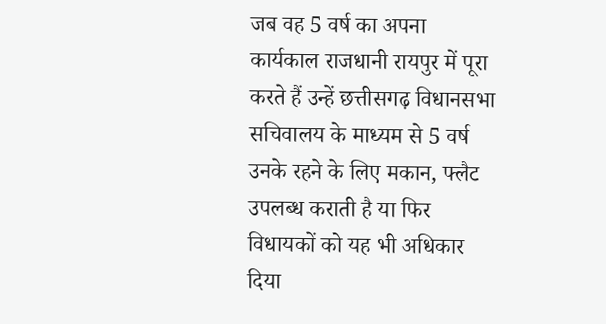जब वह 5 वर्ष का अपना कार्यकाल राजधानी रायपुर में पूरा करते हैं उन्हें छत्तीसगढ़ विधानसभा सचिवालय के माध्यम से 5 वर्ष उनके रहने के लिए मकान, फ्लैट उपलब्ध कराती है या फिर विधायकों को यह भी अधिकार दिया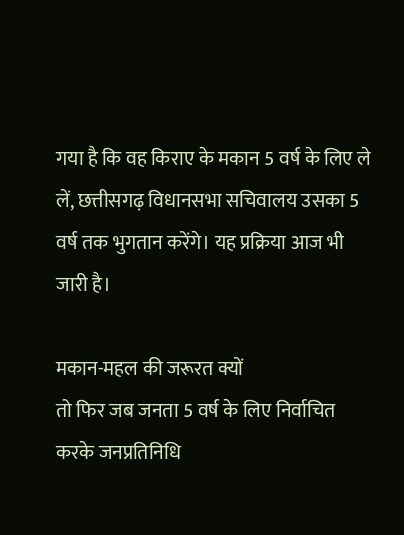गया है कि वह किराए के मकान 5 वर्ष के लिए ले लें, छत्तीसगढ़ विधानसभा सचिवालय उसका 5 वर्ष तक भुगतान करेंगे। यह प्रक्रिया आज भी जारी है।

मकान-महल की जरूरत क्यों
तो फिर जब जनता 5 वर्ष के लिए निर्वाचित करके जनप्रतिनिधि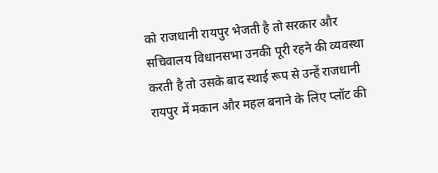को राजधानी रायपुर भेजती है तो सरकार और सचिवालय विधानसभा उनकी पूरी रहने की व्यवस्था करती है तो उसके बाद स्थाई रूप से उन्हें राजधानी रायपुर में मकान और महल बनाने के लिए प्लॉट की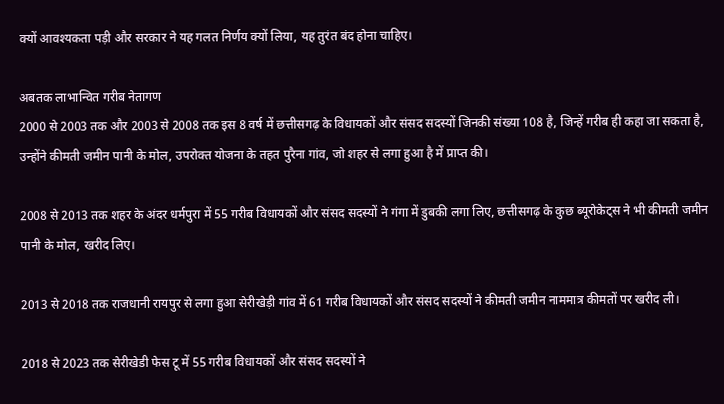क्यों आवश्यकता पड़ी और सरकार ने यह गलत निर्णय क्यों लिया, यह तुरंत बंद होना चाहिए।

अबतक लाभान्वित गरीब नेतागण
2000 से 2003 तक और 2003 से 2008 तक इस 8 वर्ष में छत्तीसगढ़ के विधायकों और संसद सदस्यों जिनकी संख्या 108 है, जिन्हें गरीब ही कहा जा सकता है, उन्होंने कीमती जमीन पानी के मोल, उपरोक्त योजना के तहत पुरैना गांव, जो शहर से लगा हुआ है में प्राप्त की।

2008 से 2013 तक शहर के अंदर धर्मपुरा में 55 गरीब विधायकों और संसद सदस्यों ने गंगा में डुबकी लगा लिए, छत्तीसगढ़ के कुछ ब्यूरोकेट्स ने भी कीमती जमीन पानी के मोल, खरीद लिए।

2013 से 2018 तक राजधानी रायपुर से लगा हुआ सेरीखेड़ी गांव में 61 गरीब विधायकों और संसद सदस्यों ने कीमती जमीन नाममात्र कीमतों पर खरीद ली।

2018 से 2023 तक सेरीखेडी फेस टू में 55 गरीब विधायकों और संसद सदस्यों ने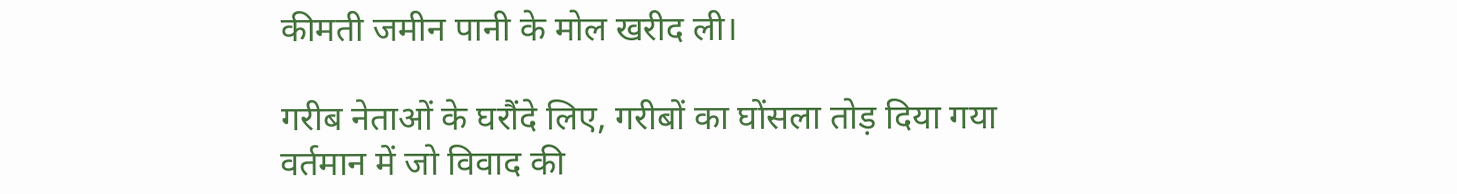कीमती जमीन पानी के मोल खरीद ली।

गरीब नेताओं के घरौंदे लिए, गरीबों का घोंसला तोड़ दिया गया
वर्तमान में जो विवाद की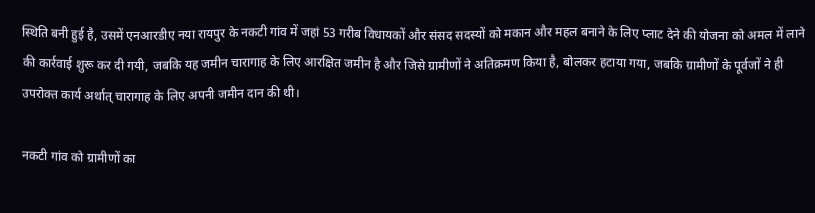स्थिति बनी हुई है, उसमें एनआरडीए नया रायपुर के नकटी गांव में जहां 53 गरीब विधायकों और संसद सदस्यों को मकान और महल बनाने के लिए प्लाट देने की योजना को अमल में लाने की कार्रवाई शुरू कर दी गयी, जबकि यह जमीन चारागाह के लिए आरक्षित जमीन है और जिसे ग्रामीणों ने अतिक्रमण किया है, बोलकर हटाया गया, जबकि ग्रामीणों के पूर्वजों ने ही उपरोक्त कार्य अर्थात् चारागाह के लिए अपनी जमीन दान की थी।

नकटी गांव को ग्रामीणों का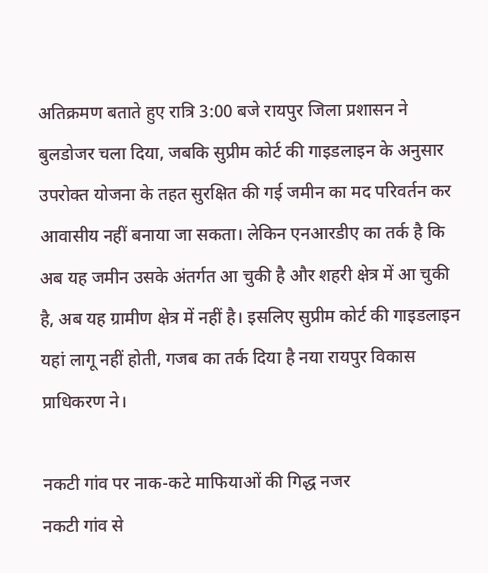अतिक्रमण बताते हुए रात्रि 3:00 बजे रायपुर जिला प्रशासन ने बुलडोजर चला दिया, जबकि सुप्रीम कोर्ट की गाइडलाइन के अनुसार उपरोक्त योजना के तहत सुरक्षित की गई जमीन का मद परिवर्तन कर आवासीय नहीं बनाया जा सकता। लेकिन एनआरडीए का तर्क है कि अब यह जमीन उसके अंतर्गत आ चुकी है और शहरी क्षेत्र में आ चुकी है, अब यह ग्रामीण क्षेत्र में नहीं है। इसलिए सुप्रीम कोर्ट की गाइडलाइन यहां लागू नहीं होती, गजब का तर्क दिया है नया रायपुर विकास प्राधिकरण ने।

नकटी गांव पर नाक-कटे माफियाओं की गिद्ध नजर
नकटी गांव से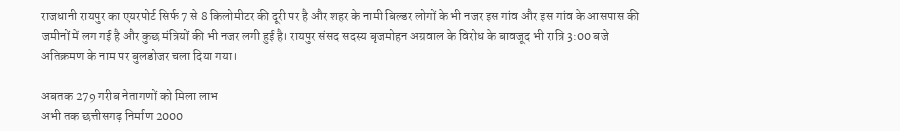राजधानी रायपुर का एयरपोर्ट सिर्फ 7 से 8 किलोमीटर की दूरी पर है और शहर के नामी बिल्डर लोगों के भी नजर इस गांव और इस गांव के आसपास की जमीनों में लग गई है और कुछ मंत्रियों की भी नजर लगी हुई है। रायपुर संसद सदस्य बृजमोहन अग्रवाल के विरोध के बावजूद भी रात्रि 3:00 बजे अतिक्रमण के नाम पर बुलडोजर चला दिया गया।

अबतक 279 गरीब नेतागणों को मिला लाभ
अभी तक छत्तीसगढ़ निर्माण 2000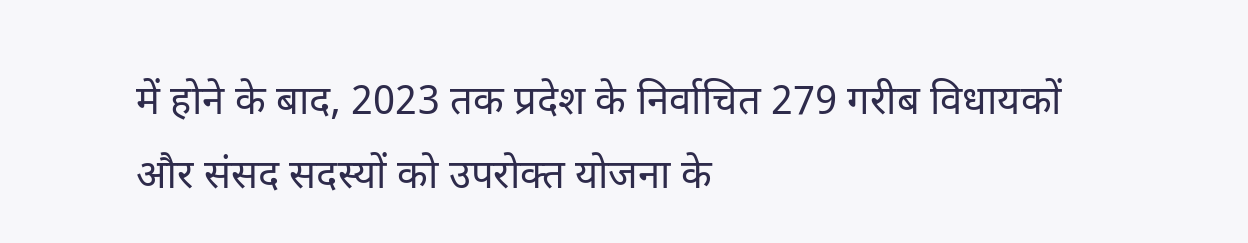में होने के बाद, 2023 तक प्रदेश के निर्वाचित 279 गरीब विधायकों और संसद सदस्यों को उपरोक्त योजना के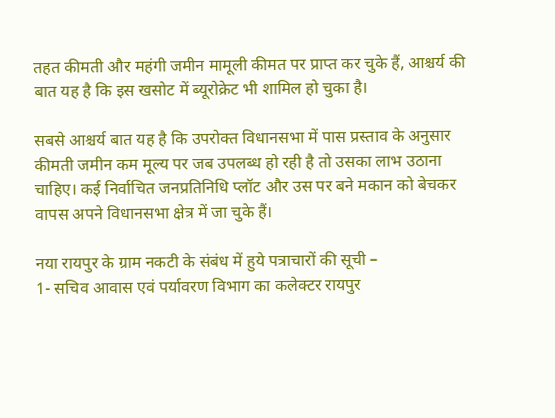तहत कीमती और महंगी जमीन मामूली कीमत पर प्राप्त कर चुके हैं, आश्चर्य की बात यह है कि इस खसोट में ब्यूरोक्रेट भी शामिल हो चुका है।

सबसे आश्चर्य बात यह है कि उपरोक्त विधानसभा में पास प्रस्ताव के अनुसार कीमती जमीन कम मूल्य पर जब उपलब्ध हो रही है तो उसका लाभ उठाना चाहिए। कई निर्वाचित जनप्रतिनिधि प्लॉट और उस पर बने मकान को बेचकर वापस अपने विधानसभा क्षेत्र में जा चुके हैं।

नया रायपुर के ग्राम नकटी के संबंध में हुये पत्राचारों की सूची –
1- सचिव आवास एवं पर्यावरण विभाग का कलेक्टर रायपुर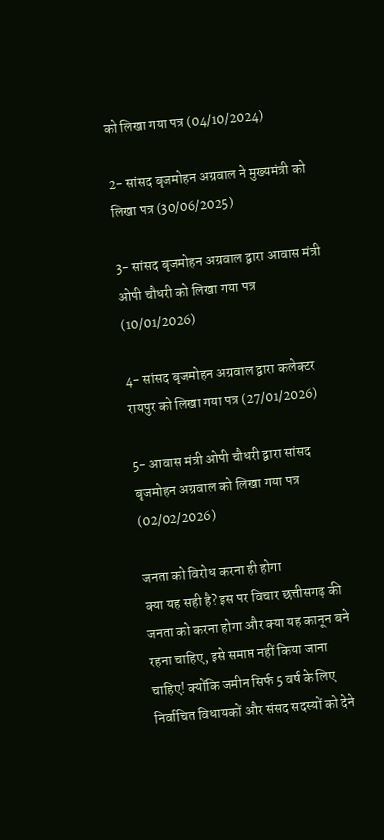को लिखा गया पत्र (04/10/2024)

2- सांसद बृजमोहन अग्रवाल ने मुख्यमंत्री को लिखा पत्र (30/06/2025)

3- सांसद बृजमोहन अग्रवाल द्वारा आवास मंत्री ओपी चौधरी को लिखा गया पत्र (10/01/2026)

4- सांसद बृजमोहन अग्रवाल द्वारा कलेक्टर रायपुर को लिखा गया पत्र (27/01/2026)

5- आवास मंत्री ओपी चौधरी द्वारा सांसद बृजमोहन अग्रवाल को लिखा गया पत्र (02/02/2026)

जनता को विरोध करना ही होगा
क्या यह सही है? इस पर विचार छत्तीसगढ़ की जनता को करना होगा और क्या यह कानून बने रहना चाहिए, इसे समाप्त नहीं किया जाना चाहिए! क्योंकि जमीन सिर्फ 5 वर्ष के लिए निर्वाचित विधायकों और संसद सदस्यों को देने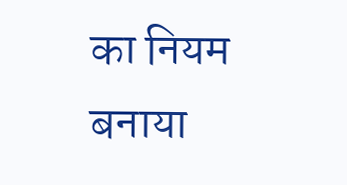का नियम बनाया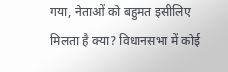गया, नेताओं को बहुमत इसीलिए मिलता है क्या? विधानसभा में कोई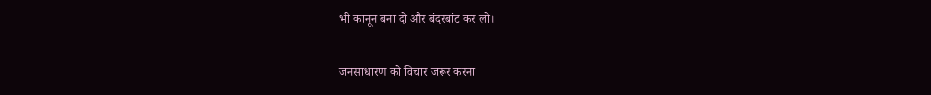भी कानून बना दो और बंदरबांट कर लो।

जनसाधारण को विचार जरूर करना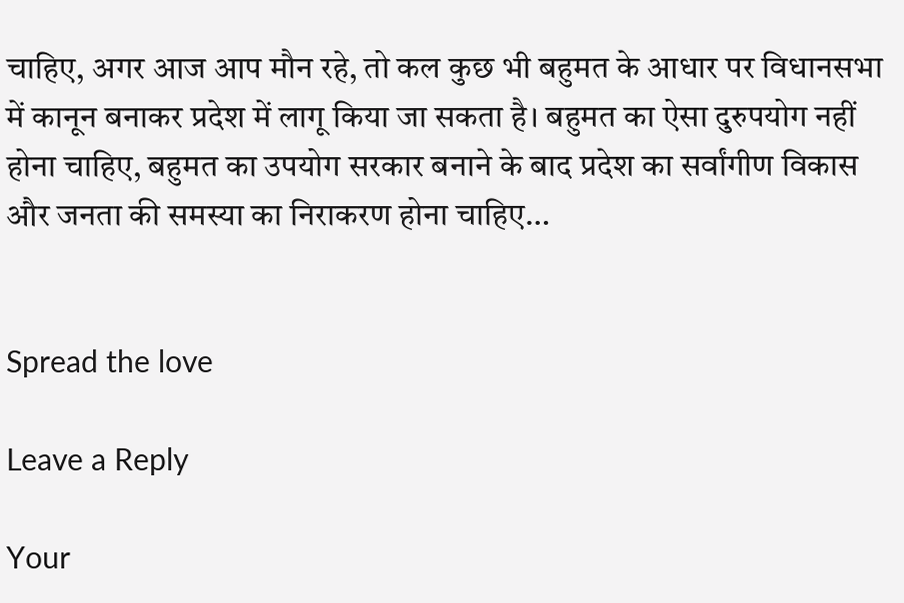चाहिए, अगर आज आप मौन रहे, तो कल कुछ भी बहुमत के आधार पर विधानसभा में कानून बनाकर प्रदेश में लागू किया जा सकता है। बहुमत का ऐसा दुरुपयोग नहीं होना चाहिए, बहुमत का उपयोग सरकार बनाने के बाद प्रदेश का सर्वांगीण विकास और जनता की समस्या का निराकरण होना चाहिए…


Spread the love

Leave a Reply

Your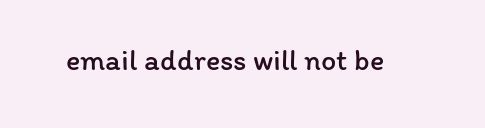email address will not be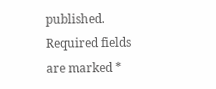published. Required fields are marked *